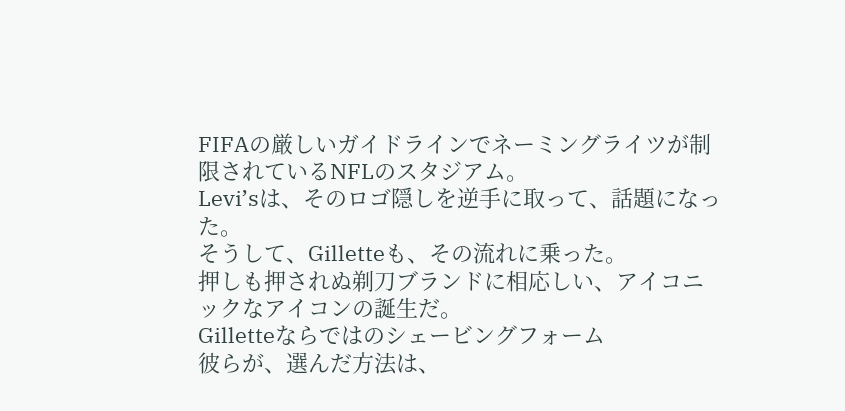FIFAの厳しいガイドラインでネーミングライツが制限されているNFLのスタジアム。
Levi’sは、そのロゴ隠しを逆手に取って、話題になった。
そうして、Gilletteも、その流れに乗った。
押しも押されぬ剃刀ブランドに相応しい、アイコニックなアイコンの誕生だ。
Gilletteならではのシェービングフォーム
彼らが、選んだ方法は、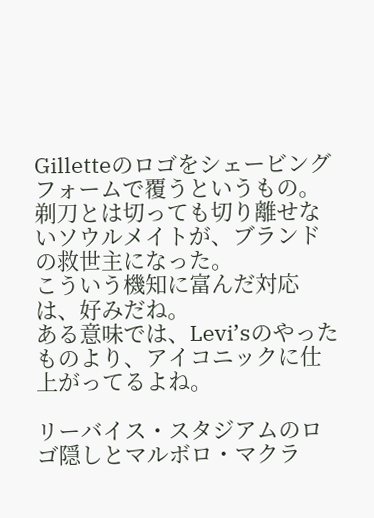Gilletteのロゴをシェービングフォームで覆うというもの。
剃刀とは切っても切り離せないソウルメイトが、ブランドの救世主になった。
こういう機知に富んだ対応は、好みだね。
ある意味では、Levi’sのやったものより、アイコニックに仕上がってるよね。

リーバイス・スタジアムのロゴ隠しとマルボロ・マクラ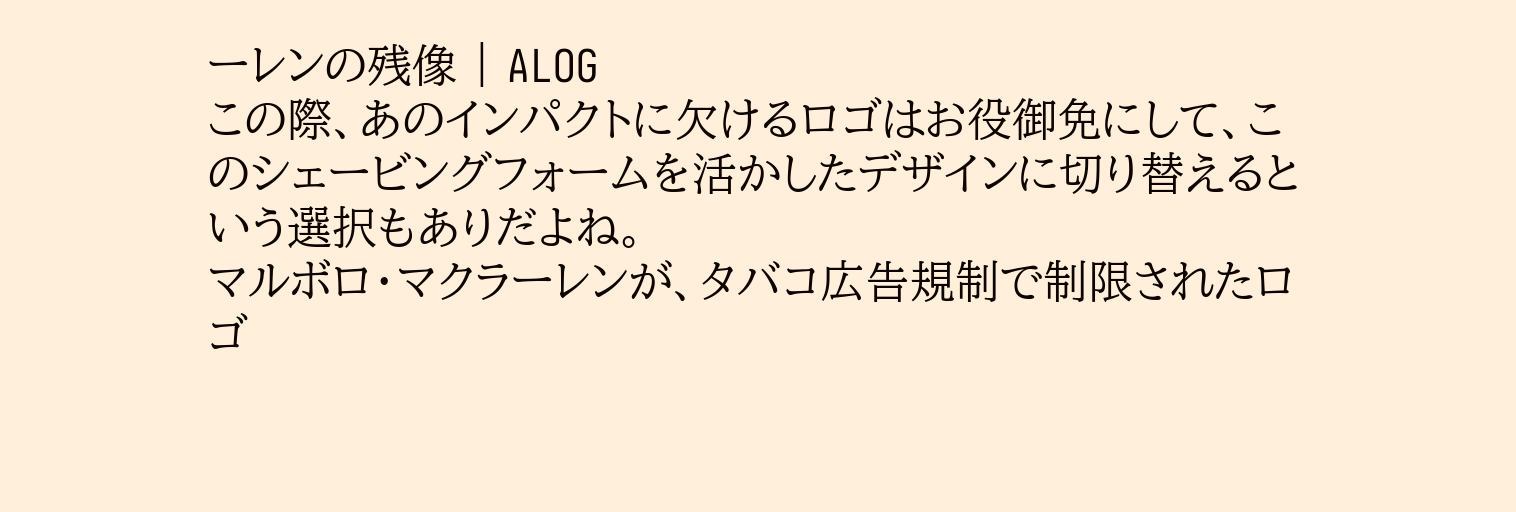ーレンの残像 | ALOG
この際、あのインパクトに欠けるロゴはお役御免にして、このシェービングフォームを活かしたデザインに切り替えるという選択もありだよね。
マルボロ・マクラーレンが、タバコ広告規制で制限されたロゴ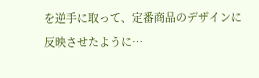を逆手に取って、定番商品のデザインに反映させたように…